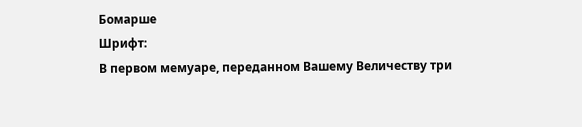Бомарше
Шрифт:
В первом мемуаре, переданном Вашему Величеству три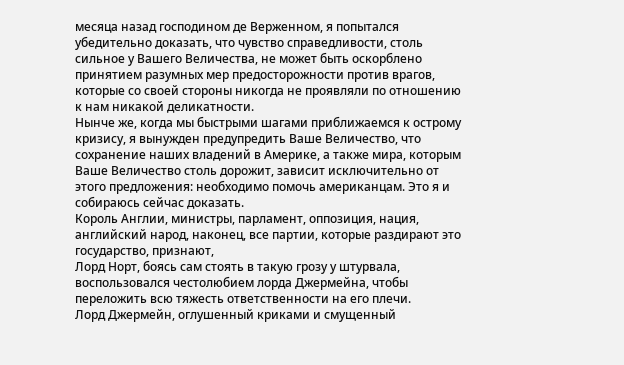месяца назад господином де Верженном, я попытался убедительно доказать, что чувство справедливости, столь сильное у Вашего Величества, не может быть оскорблено принятием разумных мер предосторожности против врагов, которые со своей стороны никогда не проявляли по отношению к нам никакой деликатности.
Нынче же, когда мы быстрыми шагами приближаемся к острому кризису, я вынужден предупредить Ваше Величество, что сохранение наших владений в Америке, а также мира, которым Ваше Величество столь дорожит, зависит исключительно от этого предложения: необходимо помочь американцам. Это я и собираюсь сейчас доказать.
Король Англии, министры, парламент, оппозиция, нация, английский народ, наконец, все партии, которые раздирают это государство, признают,
Лорд Норт, боясь сам стоять в такую грозу у штурвала, воспользовался честолюбием лорда Джермейна, чтобы переложить всю тяжесть ответственности на его плечи.
Лорд Джермейн, оглушенный криками и смущенный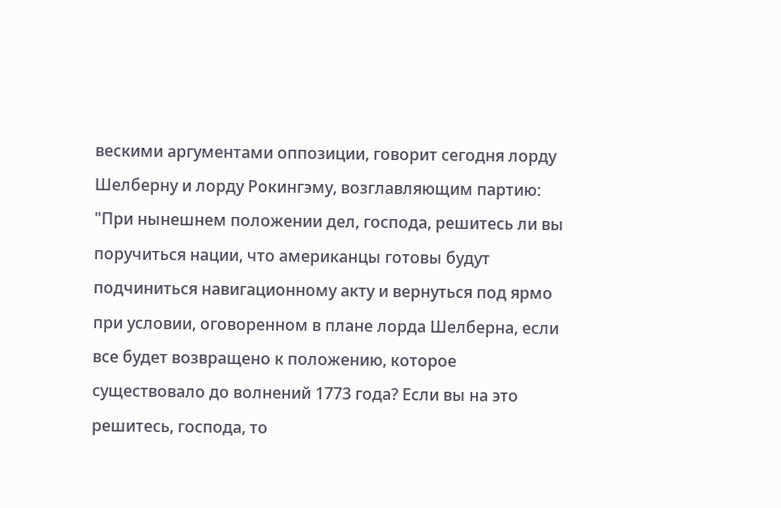вескими аргументами оппозиции, говорит сегодня лорду Шелберну и лорду Рокингэму, возглавляющим партию: "При нынешнем положении дел, господа, решитесь ли вы поручиться нации, что американцы готовы будут подчиниться навигационному акту и вернуться под ярмо при условии, оговоренном в плане лорда Шелберна, если все будет возвращено к положению, которое существовало до волнений 1773 года? Если вы на это решитесь, господа, то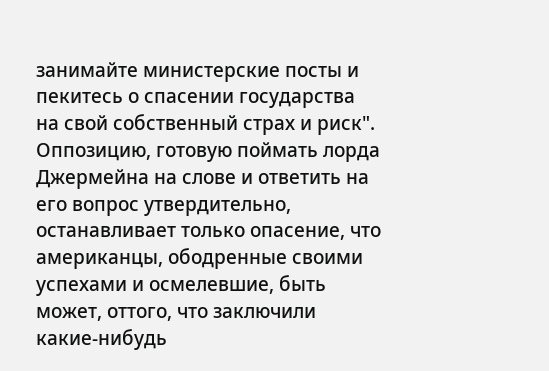занимайте министерские посты и пекитесь о спасении государства на свой собственный страх и риск".
Оппозицию, готовую поймать лорда Джермейна на слове и ответить на его вопрос утвердительно, останавливает только опасение, что американцы, ободренные своими успехами и осмелевшие, быть может, оттого, что заключили какие-нибудь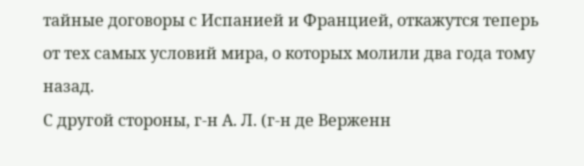тайные договоры с Испанией и Францией, откажутся теперь от тех самых условий мира, о которых молили два года тому назад.
С другой стороны, г-н А. Л. (г-н де Верженн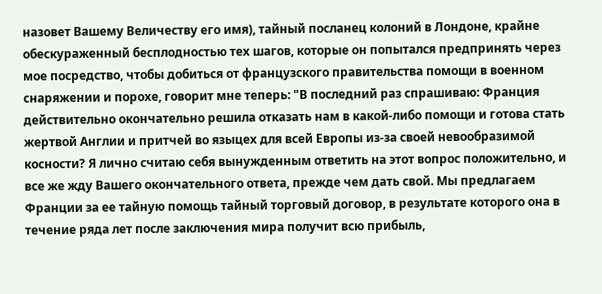назовет Вашему Величеству его имя), тайный посланец колоний в Лондоне, крайне обескураженный бесплодностью тех шагов, которые он попытался предпринять через мое посредство, чтобы добиться от французского правительства помощи в военном снаряжении и порохе, говорит мне теперь: "В последний раз спрашиваю: Франция действительно окончательно решила отказать нам в какой-либо помощи и готова стать жертвой Англии и притчей во языцех для всей Европы из-за своей невообразимой косности? Я лично считаю себя вынужденным ответить на этот вопрос положительно, и все же жду Вашего окончательного ответа, прежде чем дать свой. Мы предлагаем Франции за ее тайную помощь тайный торговый договор, в результате которого она в течение ряда лет после заключения мира получит всю прибыль,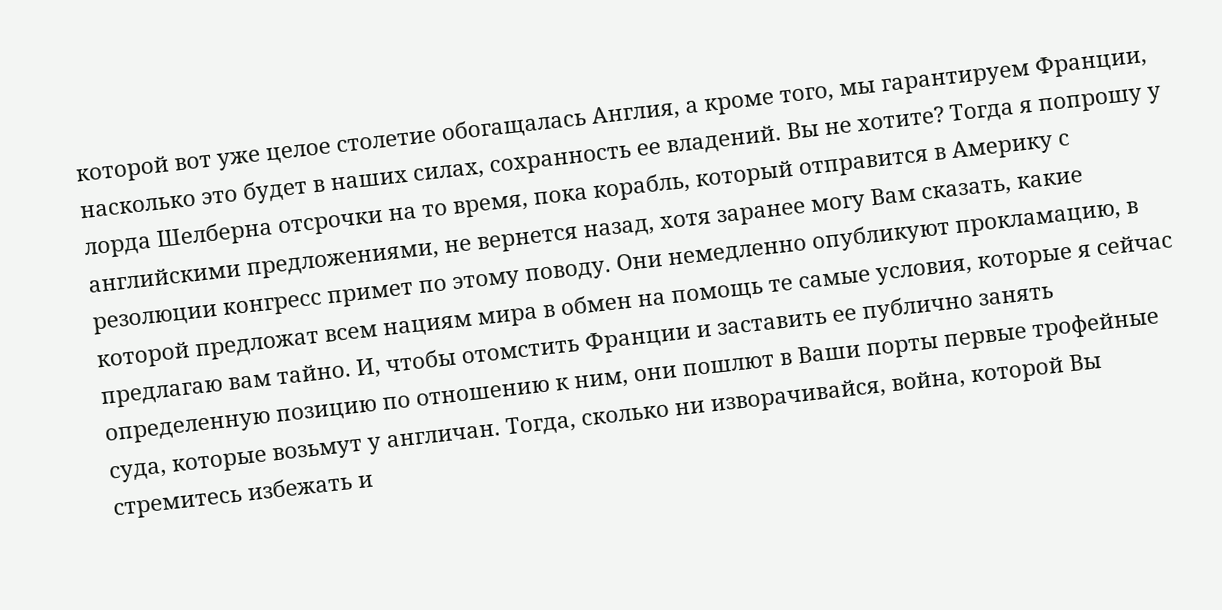которой вот уже целое столетие обогащалась Англия, а кроме того, мы гарантируем Франции, насколько это будет в наших силах, сохранность ее владений. Вы не хотите? Тогда я попрошу у лорда Шелберна отсрочки на то время, пока корабль, который отправится в Америку с английскими предложениями, не вернется назад, хотя заранее могу Вам сказать, какие резолюции конгресс примет по этому поводу. Они немедленно опубликуют прокламацию, в которой предложат всем нациям мира в обмен на помощь те самые условия, которые я сейчас предлагаю вам тайно. И, чтобы отомстить Франции и заставить ее публично занять определенную позицию по отношению к ним, они пошлют в Ваши порты первые трофейные суда, которые возьмут у англичан. Тогда, сколько ни изворачивайся, война, которой Вы стремитесь избежать и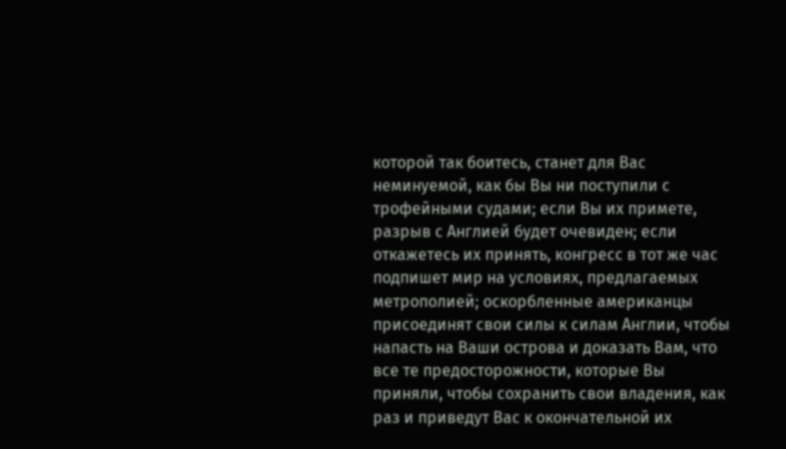которой так боитесь, станет для Вас неминуемой, как бы Вы ни поступили с трофейными судами; если Вы их примете, разрыв с Англией будет очевиден; если откажетесь их принять, конгресс в тот же час подпишет мир на условиях, предлагаемых метрополией; оскорбленные американцы присоединят свои силы к силам Англии, чтобы напасть на Ваши острова и доказать Вам, что все те предосторожности, которые Вы приняли, чтобы сохранить свои владения, как раз и приведут Вас к окончательной их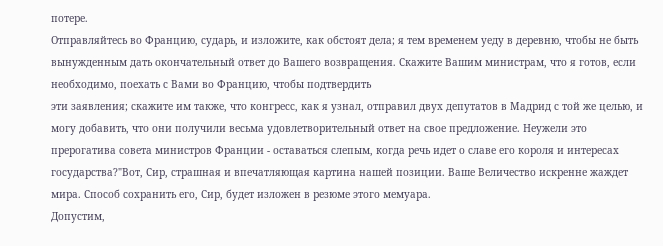потере.
Отправляйтесь во Францию, сударь, и изложите, как обстоят дела; я тем временем уеду в деревню, чтобы не быть вынужденным дать окончательный ответ до Вашего возвращения. Скажите Вашим министрам, что я готов, если необходимо, поехать с Вами во Францию, чтобы подтвердить
эти заявления; скажите им также, что конгресс, как я узнал, отправил двух депутатов в Мадрид с той же целью, и могу добавить, что они получили весьма удовлетворительный ответ на свое предложение. Неужели это прерогатива совета министров Франции - оставаться слепым, когда речь идет о славе его короля и интересах государства?"Вот, Сир, страшная и впечатляющая картина нашей позиции. Ваше Величество искренне жаждет мира. Способ сохранить его, Сир, будет изложен в резюме этого мемуара.
Допустим,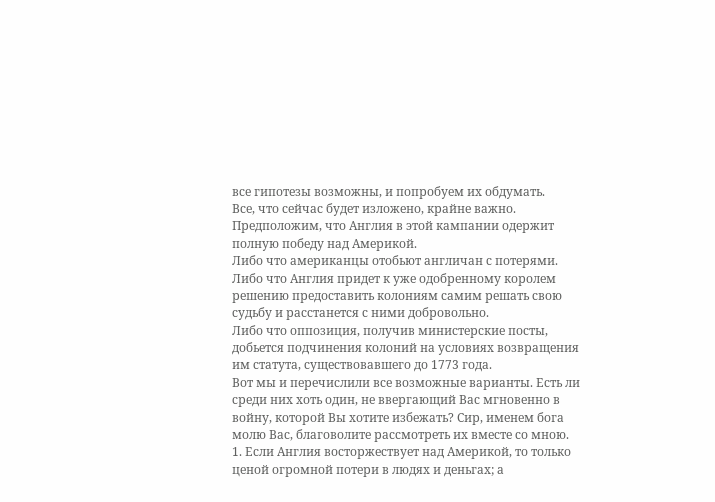все гипотезы возможны, и попробуем их обдумать.
Все, что сейчас будет изложено, крайне важно.
Предположим, что Англия в этой кампании одержит полную победу над Америкой.
Либо что американцы отобьют англичан с потерями.
Либо что Англия придет к уже одобренному королем решению предоставить колониям самим решать свою судьбу и расстанется с ними добровольно.
Либо что оппозиция, получив министерские посты, добьется подчинения колоний на условиях возвращения им статута, существовавшего до 1773 года.
Вот мы и перечислили все возможные варианты. Есть ли среди них хоть один, не ввергающий Вас мгновенно в войну, которой Вы хотите избежать? Сир, именем бога молю Вас, благоволите рассмотреть их вместе со мною.
1. Если Англия восторжествует над Америкой, то только ценой огромной потери в людях и деньгах; а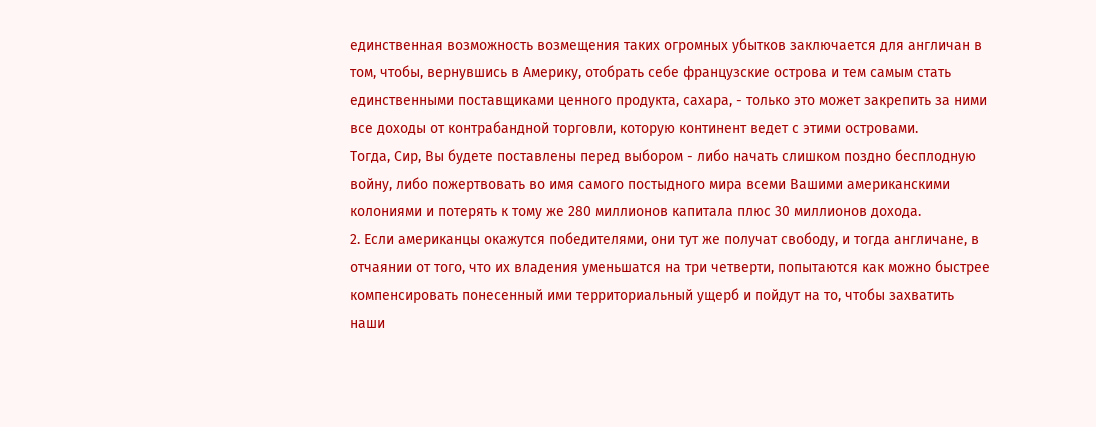единственная возможность возмещения таких огромных убытков заключается для англичан в том, чтобы, вернувшись в Америку, отобрать себе французские острова и тем самым стать единственными поставщиками ценного продукта, сахара, - только это может закрепить за ними все доходы от контрабандной торговли, которую континент ведет с этими островами.
Тогда, Сир, Вы будете поставлены перед выбором - либо начать слишком поздно бесплодную войну, либо пожертвовать во имя самого постыдного мира всеми Вашими американскими колониями и потерять к тому же 280 миллионов капитала плюс 30 миллионов дохода.
2. Если американцы окажутся победителями, они тут же получат свободу, и тогда англичане, в отчаянии от того, что их владения уменьшатся на три четверти, попытаются как можно быстрее компенсировать понесенный ими территориальный ущерб и пойдут на то, чтобы захватить наши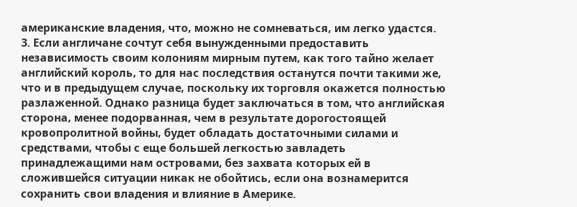американские владения, что, можно не сомневаться, им легко удастся.
3. Если англичане сочтут себя вынужденными предоставить независимость своим колониям мирным путем, как того тайно желает английский король, то для нас последствия останутся почти такими же, что и в предыдущем случае, поскольку их торговля окажется полностью разлаженной. Однако разница будет заключаться в том, что английская сторона, менее подорванная, чем в результате дорогостоящей кровопролитной войны, будет обладать достаточными силами и средствами, чтобы с еще большей легкостью завладеть принадлежащими нам островами, без захвата которых ей в сложившейся ситуации никак не обойтись, если она вознамерится сохранить свои владения и влияние в Америке.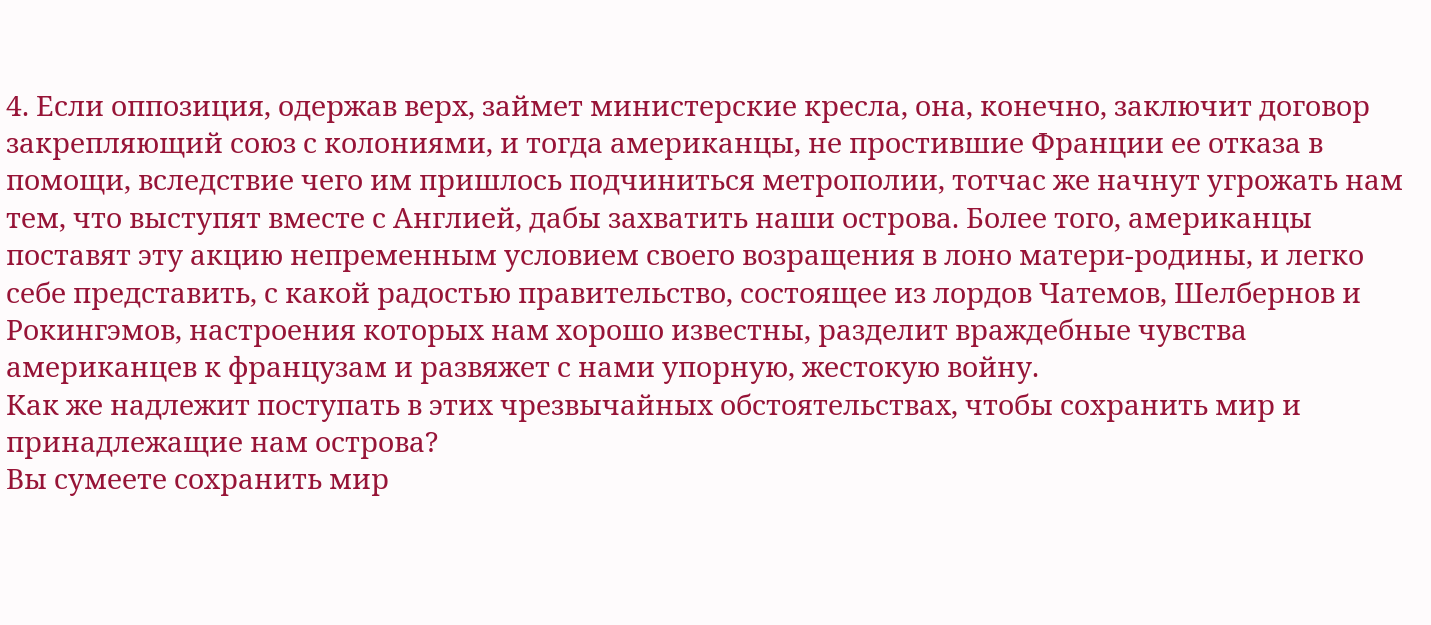4. Если оппозиция, одержав верх, займет министерские кресла, она, конечно, заключит договор закрепляющий союз с колониями, и тогда американцы, не простившие Франции ее отказа в помощи, вследствие чего им пришлось подчиниться метрополии, тотчас же начнут угрожать нам тем, что выступят вместе с Англией, дабы захватить наши острова. Более того, американцы поставят эту акцию непременным условием своего возращения в лоно матери-родины, и легко себе представить, с какой радостью правительство, состоящее из лордов Чатемов, Шелбернов и Рокингэмов, настроения которых нам хорошо известны, разделит враждебные чувства американцев к французам и развяжет с нами упорную, жестокую войну.
Как же надлежит поступать в этих чрезвычайных обстоятельствах, чтобы сохранить мир и принадлежащие нам острова?
Вы сумеете сохранить мир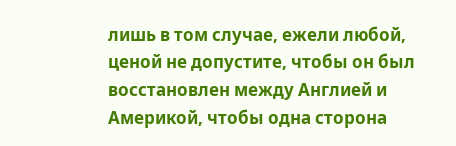лишь в том случае, ежели любой, ценой не допустите, чтобы он был восстановлен между Англией и Америкой, чтобы одна сторона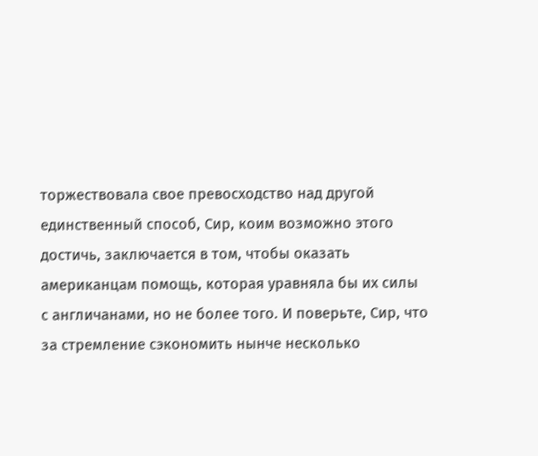торжествовала свое превосходство над другой единственный способ, Сир, коим возможно этого достичь, заключается в том, чтобы оказать американцам помощь, которая уравняла бы их силы с англичанами, но не более того. И поверьте, Сир, что за стремление сэкономить нынче несколько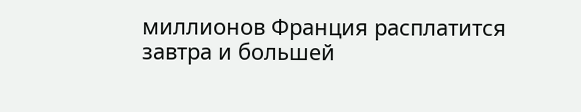миллионов Франция расплатится завтра и большей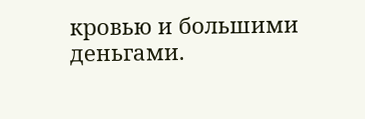кровью и большими деньгами.